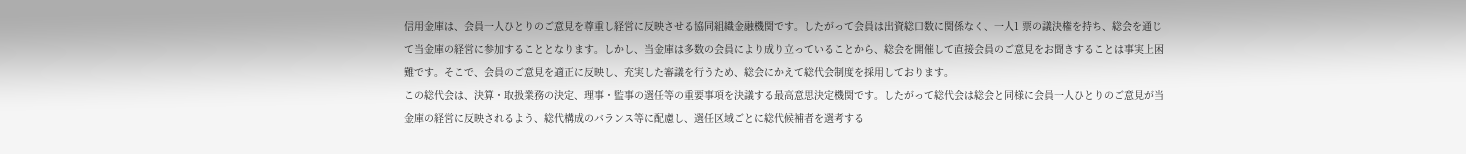信用金庫は、会員一人ひとりのご意見を尊重し経営に反映させる協同組織金融機関です。したがって会員は出資総口数に関係なく、一人1 票の議決権を持ち、総会を通じて当金庫の経営に参加することとなります。しかし、当金庫は多数の会員により成り立っていることから、総会を開催して直接会員のご意見をお聞きすることは事実上困難です。そこで、会員のご意見を適正に反映し、充実した審議を行うため、総会にかえて総代会制度を採用しております。
この総代会は、決算・取扱業務の決定、理事・監事の選任等の重要事項を決議する最高意思決定機関です。したがって総代会は総会と同様に会員一人ひとりのご意見が当金庫の経営に反映されるよう、総代構成のバランス等に配慮し、選任区域ごとに総代候補者を選考する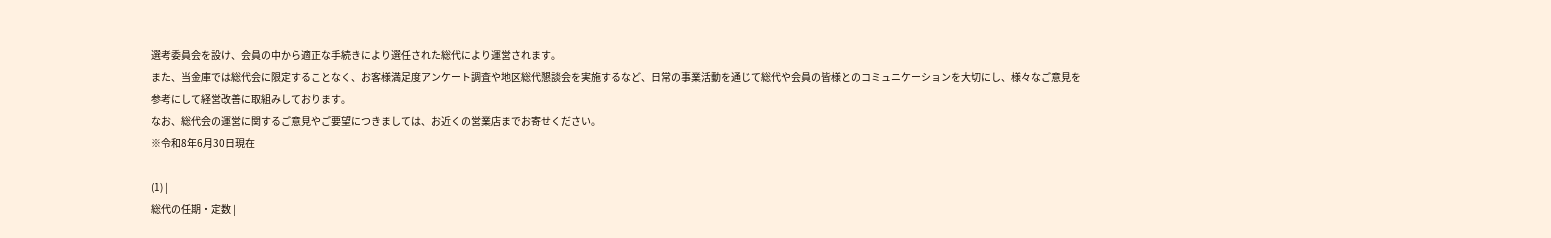選考委員会を設け、会員の中から適正な手続きにより選任された総代により運営されます。
また、当金庫では総代会に限定することなく、お客様満足度アンケート調査や地区総代懇談会を実施するなど、日常の事業活動を通じて総代や会員の皆様とのコミュニケーションを大切にし、様々なご意見を参考にして経営改善に取組みしております。
なお、総代会の運営に関するご意見やご要望につきましては、お近くの営業店までお寄せください。
※令和8年6月30日現在

(1) |
総代の任期・定数 |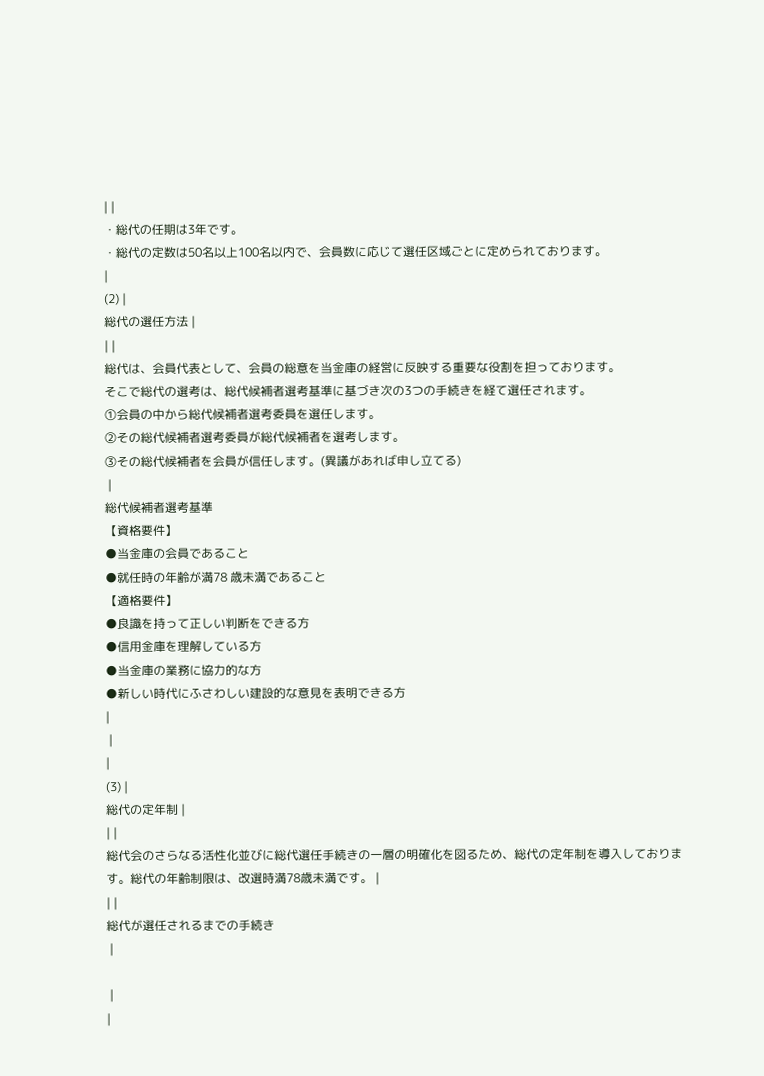| |
・総代の任期は3年です。
・総代の定数は50名以上100名以内で、会員数に応じて選任区域ごとに定められております。
|
(2) |
総代の選任方法 |
| |
総代は、会員代表として、会員の総意を当金庫の経営に反映する重要な役割を担っております。
そこで総代の選考は、総代候補者選考基準に基づき次の3つの手続きを経て選任されます。
①会員の中から総代候補者選考委員を選任します。
②その総代候補者選考委員が総代候補者を選考します。
③その総代候補者を会員が信任します。(異議があれば申し立てる)
 |
総代候補者選考基準
【資格要件】
●当金庫の会員であること
●就任時の年齢が満78 歳未満であること
【適格要件】
●良識を持って正しい判断をできる方
●信用金庫を理解している方
●当金庫の業務に協力的な方
●新しい時代にふさわしい建設的な意見を表明できる方
|
 |
|
(3) |
総代の定年制 |
| |
総代会のさらなる活性化並びに総代選任手続きの一層の明確化を図るため、総代の定年制を導入しております。総代の年齢制限は、改選時満78歳未満です。 |
| |
総代が選任されるまでの手続き
 |

 |
|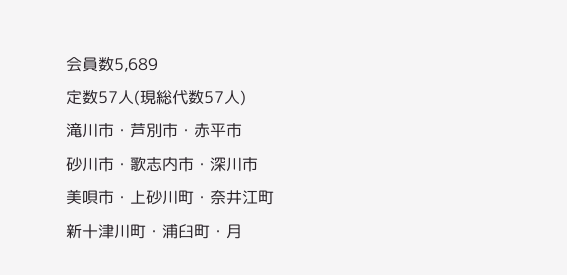会員数5,689
定数57人(現総代数57人)
滝川市・芦別市・赤平市
砂川市・歌志内市・深川市
美唄市・上砂川町・奈井江町
新十津川町・浦臼町・月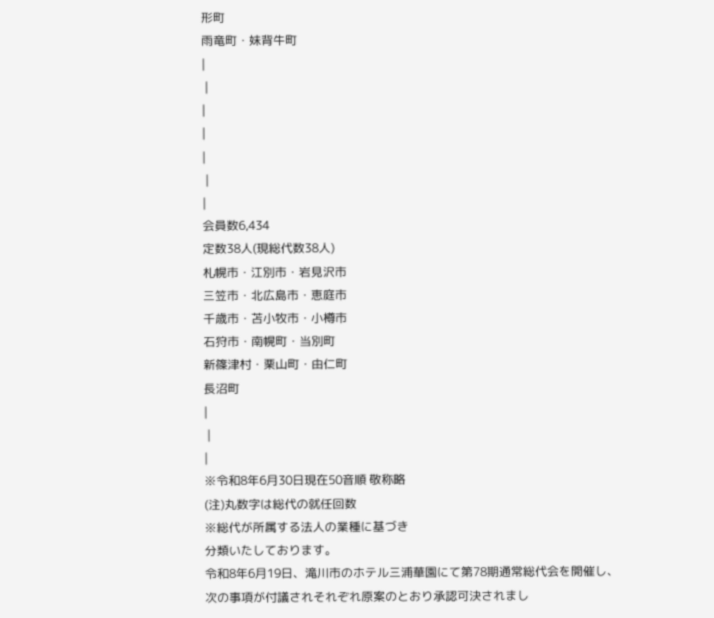形町
雨竜町・妹背牛町
|
 |
|
|
|
 |
|
会員数6,434
定数38人(現総代数38人)
札幌市・江別市・岩見沢市
三笠市・北広島市・恵庭市
千歳市・苫小牧市・小樽市
石狩市・南幌町・当別町
新篠津村・栗山町・由仁町
長沼町
|
 |
|
※令和8年6月30日現在50音順 敬称略
(注)丸数字は総代の就任回数
※総代が所属する法人の業種に基づき
分類いたしております。
令和8年6月19日、滝川市のホテル三浦華園にて第78期通常総代会を開催し、
次の事項が付議されそれぞれ原案のとおり承認可決されまし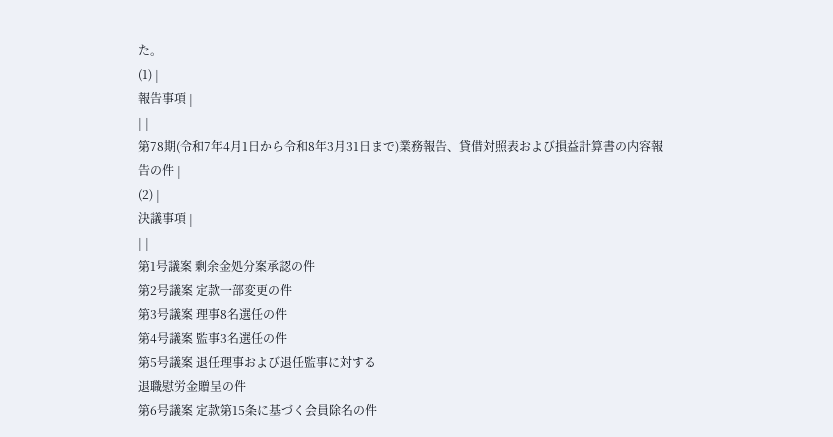た。
(1) |
報告事項 |
| |
第78期(令和7年4月1日から令和8年3月31日まで)業務報告、貸借対照表および損益計算書の内容報告の件 |
(2) |
決議事項 |
| |
第1号議案 剰余金処分案承認の件
第2号議案 定款一部変更の件
第3号議案 理事8名選任の件
第4号議案 監事3名選任の件
第5号議案 退任理事および退任監事に対する
退職慰労金贈呈の件
第6号議案 定款第15条に基づく会員除名の件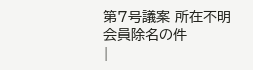第7号議案 所在不明会員除名の件
|